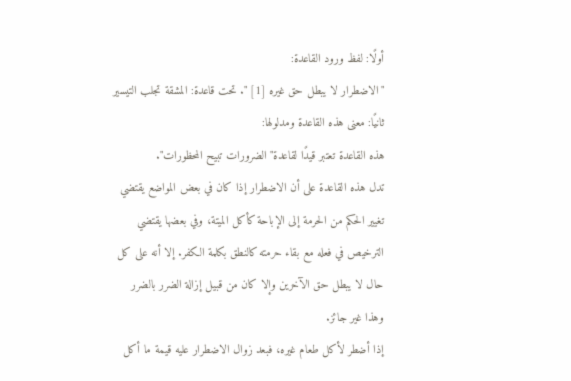أولًا: لفظ ورود القاعدة:
"الاضطرار لا يبطل حق غيره [1] ". تحت قاعدة: المشقة تجلب التيسير
ثانيًا: معنى هذه القاعدة ومدلولها:
هذه القاعدة تعتبر قيدًا لقاعدة"الضرورات تبيح المحظورات".
تدل هذه القاعدة على أن الاضطرار إذا كان في بعض المواضع يقتضي تغيير الحكم من الحرمة إلى الإباحة كأكل الميتة، وفي بعضها يقتضي الترخيص في فعله مع بقاء حرمته كالنطق بكلمة الكفر. إلا أنه على كل حال لا يبطل حق الآخرين وإلا كان من قبيل إزالة الضرر بالضرر وهذا غير جائز.
إذا أضطر لأكل طعام غيره، فبعد زوال الاضطرار عليه قيمة ما أكل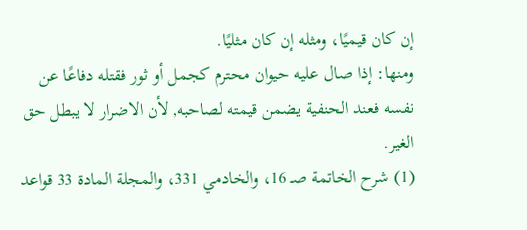إن كان قيميًا، ومثله إن كان مثليًا.
ومنها: إذا صال عليه حيوان محترم كجمل أو ثور فقتله دفاعًا عن نفسه فعند الحنفية يضمن قيمته لصاحبه, لأن الاضرار لا يبطل حق الغير.
(1) شرح الخاتمة صـ 16، والخادمي 331، والمجلة المادة 33 قواعد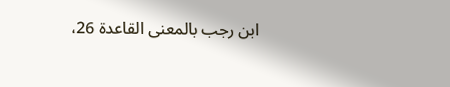ابن رجب بالمعنى القاعدة 26،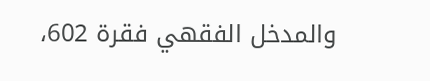والمدخل الفقهي فقرة 602،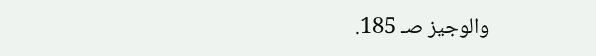والوجيز صـ 185.